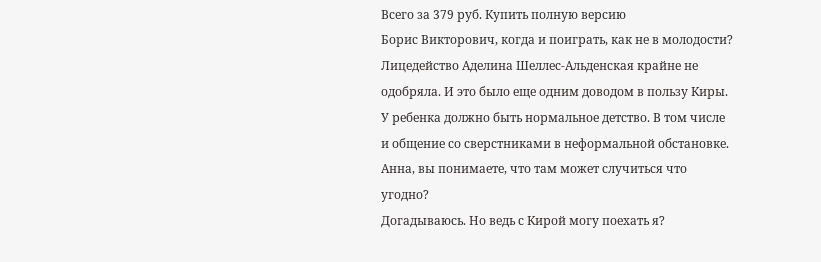Всего за 379 руб. Купить полную версию
Борис Викторович, когда и поиграть, как не в молодости?
Лицедейство Аделина Шеллес-Альденская крайне не одобряла. И это было еще одним доводом в пользу Киры.
У ребенка должно быть нормальное детство. В том числе и общение со сверстниками в неформальной обстановке.
Анна, вы понимаете, что там может случиться что угодно?
Догадываюсь. Но ведь с Кирой могу поехать я?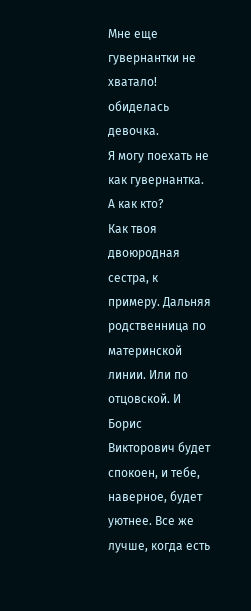Мне еще гувернантки не хватало! обиделась девочка.
Я могу поехать не как гувернантка.
А как кто?
Как твоя двоюродная сестра, к примеру. Дальняя родственница по материнской линии. Или по отцовской. И Борис Викторович будет спокоен, и тебе, наверное, будет уютнее. Все же лучше, когда есть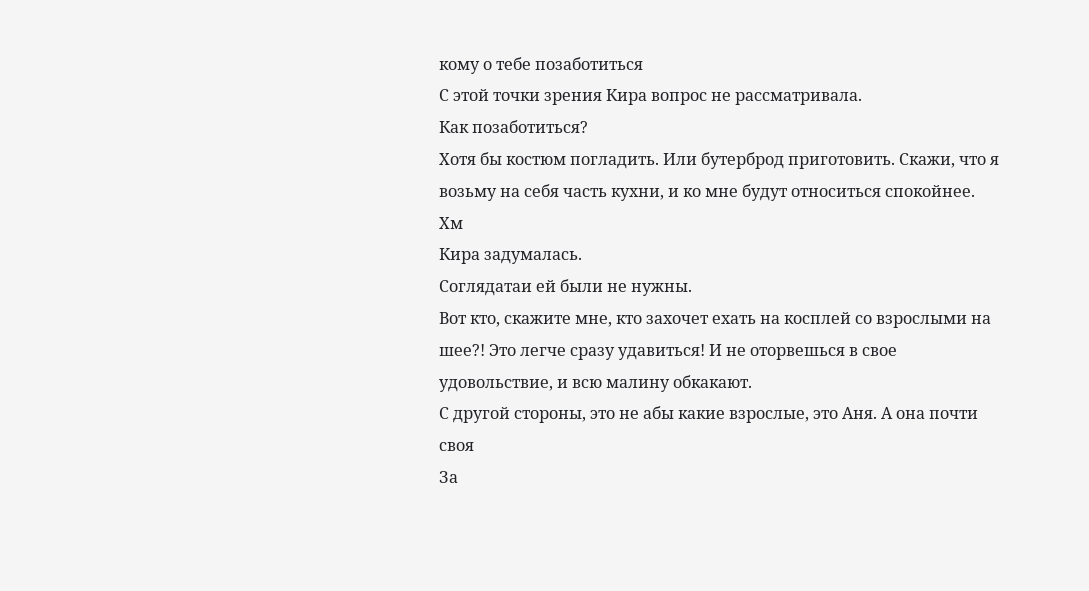кому о тебе позаботиться
С этой точки зрения Кира вопрос не рассматривала.
Как позаботиться?
Хотя бы костюм погладить. Или бутерброд приготовить. Скажи, что я возьму на себя часть кухни, и ко мне будут относиться спокойнее.
Хм
Кира задумалась.
Соглядатаи ей были не нужны.
Вот кто, скажите мне, кто захочет ехать на косплей со взрослыми на шее?! Это легче сразу удавиться! И не оторвешься в свое удовольствие, и всю малину обкакают.
С другой стороны, это не абы какие взрослые, это Аня. А она почти своя
За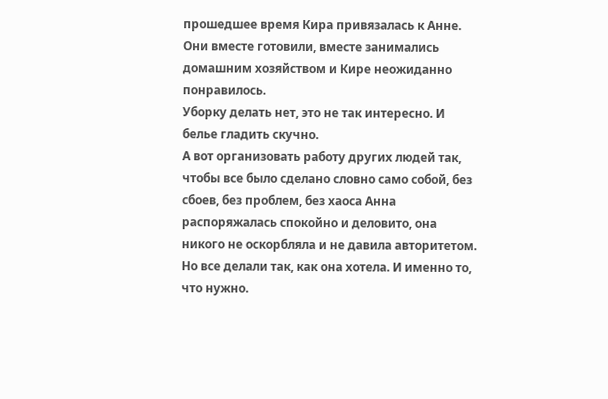прошедшее время Кира привязалась к Анне.
Они вместе готовили, вместе занимались домашним хозяйством и Кире неожиданно понравилось.
Уборку делать нет, это не так интересно. И белье гладить скучно.
А вот организовать работу других людей так, чтобы все было сделано словно само собой, без сбоев, без проблем, без хаоса Анна распоряжалась спокойно и деловито, она никого не оскорбляла и не давила авторитетом. Но все делали так, как она хотела. И именно то, что нужно.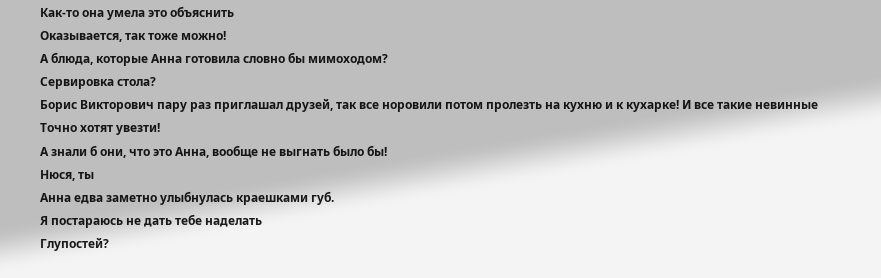Как-то она умела это объяснить
Оказывается, так тоже можно!
А блюда, которые Анна готовила словно бы мимоходом?
Сервировка стола?
Борис Викторович пару раз приглашал друзей, так все норовили потом пролезть на кухню и к кухарке! И все такие невинные
Точно хотят увезти!
А знали б они, что это Анна, вообще не выгнать было бы!
Нюся, ты
Анна едва заметно улыбнулась краешками губ.
Я постараюсь не дать тебе наделать
Глупостей?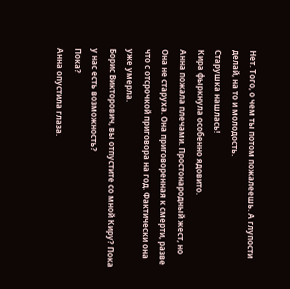Нет. Того, о чем ты потом пожалеешь. А глупости делай, на то и молодость.
Старушка нашлась!
Кира фыркнула особенно ядовито.
Анна пожала плечами. Простонародный жест, но Она не старуха. Она приговоренная к смерти, разве что с отсрочкой приговора на год. Фактически она уже умерла.
Борис Викторович, вы отпустите со мной Киру? Пока у нас есть возможность?
Пока?
Анна опустила глаза.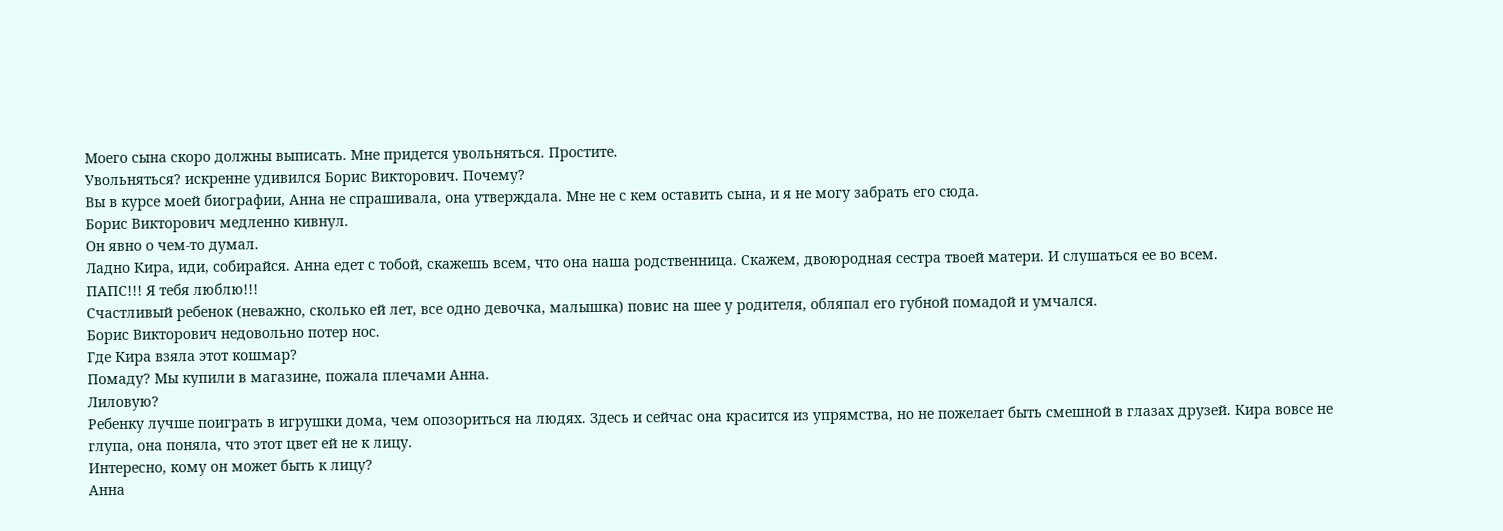Моего сына скоро должны выписать. Мне придется увольняться. Простите.
Увольняться? искренне удивился Борис Викторович. Почему?
Вы в курсе моей биографии, Анна не спрашивала, она утверждала. Мне не с кем оставить сына, и я не могу забрать его сюда.
Борис Викторович медленно кивнул.
Он явно о чем-то думал.
Ладно Кира, иди, собирайся. Анна едет с тобой, скажешь всем, что она наша родственница. Скажем, двоюродная сестра твоей матери. И слушаться ее во всем.
ПАПС!!! Я тебя люблю!!!
Счастливый ребенок (неважно, сколько ей лет, все одно девочка, малышка) повис на шее у родителя, обляпал его губной помадой и умчался.
Борис Викторович недовольно потер нос.
Где Кира взяла этот кошмар?
Помаду? Мы купили в магазине, пожала плечами Анна.
Лиловую?
Ребенку лучше поиграть в игрушки дома, чем опозориться на людях. Здесь и сейчас она красится из упрямства, но не пожелает быть смешной в глазах друзей. Кира вовсе не глупа, она поняла, что этот цвет ей не к лицу.
Интересно, кому он может быть к лицу?
Анна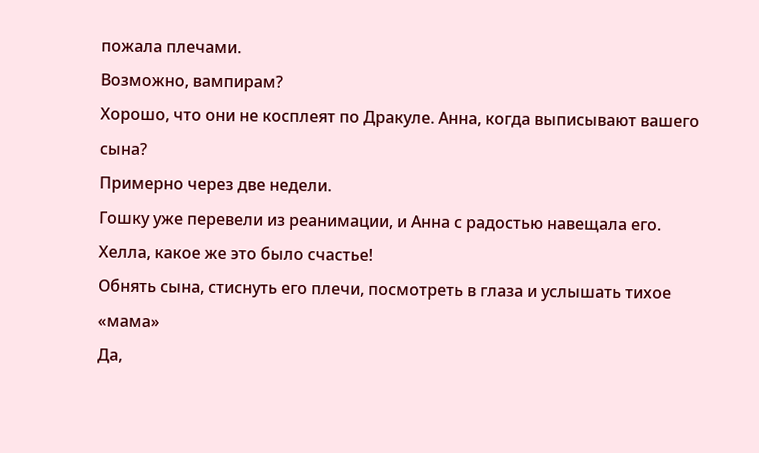пожала плечами.
Возможно, вампирам?
Хорошо, что они не косплеят по Дракуле. Анна, когда выписывают вашего сына?
Примерно через две недели.
Гошку уже перевели из реанимации, и Анна с радостью навещала его.
Хелла, какое же это было счастье!
Обнять сына, стиснуть его плечи, посмотреть в глаза и услышать тихое «мама»
Да,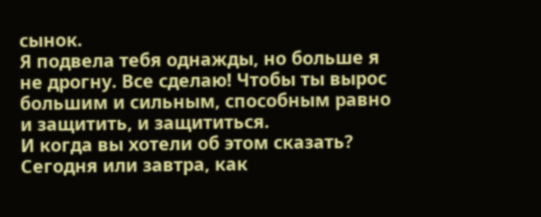сынок.
Я подвела тебя однажды, но больше я не дрогну. Все сделаю! Чтобы ты вырос большим и сильным, способным равно и защитить, и защититься.
И когда вы хотели об этом сказать?
Сегодня или завтра, как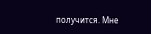получится. Мне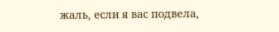жаль, если я вас подвела,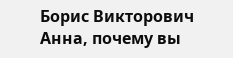Борис Викторович
Анна, почему вы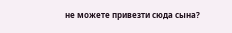не можете привезти сюда сына?